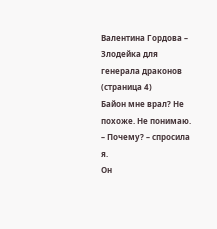Валентина Гордова – Злодейка для генерала драконов (страница 4)
Байон мне врал? Не похоже. Не понимаю.
– Почему? – спросила я.
Он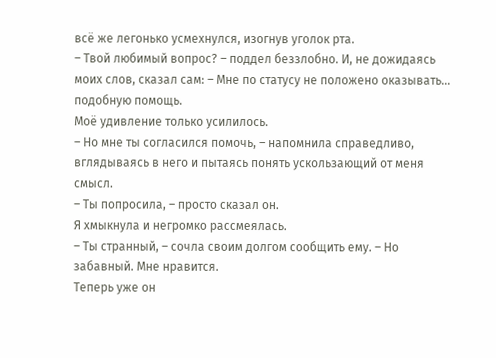всё же легонько усмехнулся, изогнув уголок рта.
– Твой любимый вопрос? – поддел беззлобно. И, не дожидаясь моих слов, сказал сам: – Мне по статусу не положено оказывать… подобную помощь.
Моё удивление только усилилось.
– Но мне ты согласился помочь, – напомнила справедливо, вглядываясь в него и пытаясь понять ускользающий от меня смысл.
– Ты попросила, – просто сказал он.
Я хмыкнула и негромко рассмеялась.
– Ты странный, – сочла своим долгом сообщить ему. – Но забавный. Мне нравится.
Теперь уже он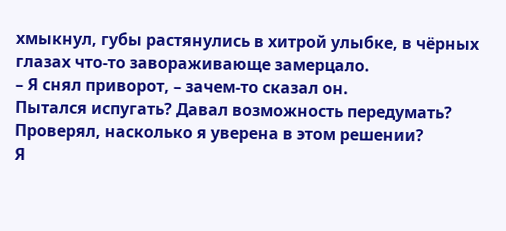хмыкнул, губы растянулись в хитрой улыбке, в чёрных глазах что-то завораживающе замерцало.
– Я снял приворот, – зачем-то сказал он.
Пытался испугать? Давал возможность передумать? Проверял, насколько я уверена в этом решении?
Я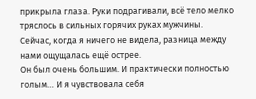прикрыла глаза. Руки подрагивали, всё тело мелко тряслось в сильных горячих руках мужчины. Сейчас, когда я ничего не видела, разница между нами ощущалась ещё острее.
Он был очень большим. И практически полностью голым… И я чувствовала себя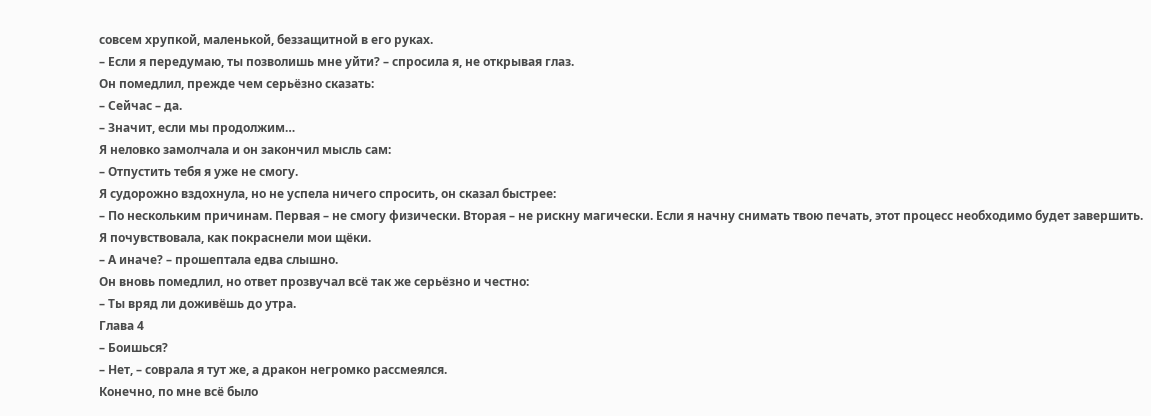совсем хрупкой, маленькой, беззащитной в его руках.
– Если я передумаю, ты позволишь мне уйти? – спросила я, не открывая глаз.
Он помедлил, прежде чем серьёзно сказать:
– Сейчас – да.
– Значит, если мы продолжим…
Я неловко замолчала и он закончил мысль сам:
– Отпустить тебя я уже не смогу.
Я судорожно вздохнула, но не успела ничего спросить, он сказал быстрее:
– По нескольким причинам. Первая – не смогу физически. Вторая – не рискну магически. Если я начну снимать твою печать, этот процесс необходимо будет завершить.
Я почувствовала, как покраснели мои щёки.
– А иначе? – прошептала едва слышно.
Он вновь помедлил, но ответ прозвучал всё так же серьёзно и честно:
– Ты вряд ли доживёшь до утра.
Глава 4
– Боишься?
– Нет, – соврала я тут же, а дракон негромко рассмеялся.
Конечно, по мне всё было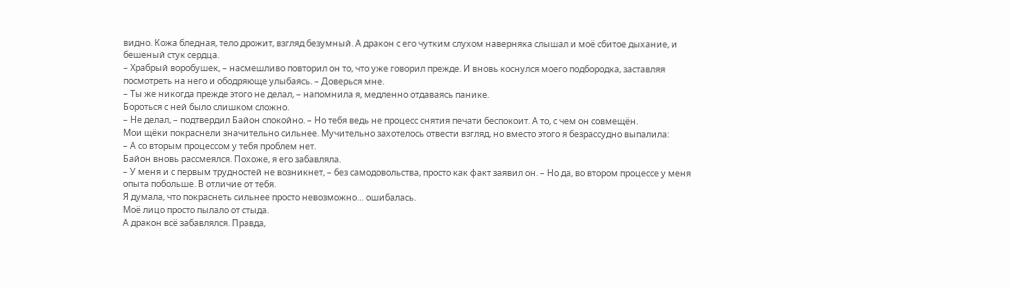видно. Кожа бледная, тело дрожит, взгляд безумный. А дракон с его чутким слухом наверняка слышал и моё сбитое дыхание, и бешеный стук сердца.
– Храбрый воробушек, – насмешливо повторил он то, что уже говорил прежде. И вновь коснулся моего подбородка, заставляя посмотреть на него и ободряюще улыбаясь. – Доверься мне.
– Ты же никогда прежде этого не делал, – напомнила я, медленно отдаваясь панике.
Бороться с ней было слишком сложно.
– Не делал, – подтвердил Байон спокойно. – Но тебя ведь не процесс снятия печати беспокоит. А то, с чем он совмещён.
Мои щёки покраснели значительно сильнее. Мучительно захотелось отвести взгляд, но вместо этого я безрассудно выпалила:
– А со вторым процессом у тебя проблем нет.
Байон вновь рассмеялся. Похоже, я его забавляла.
– У меня и с первым трудностей не возникнет, – без самодовольства, просто как факт заявил он. – Но да, во втором процессе у меня опыта побольше. В отличие от тебя.
Я думала, что покраснеть сильнее просто невозможно… ошибалась.
Моё лицо просто пылало от стыда.
А дракон всё забавлялся. Правда,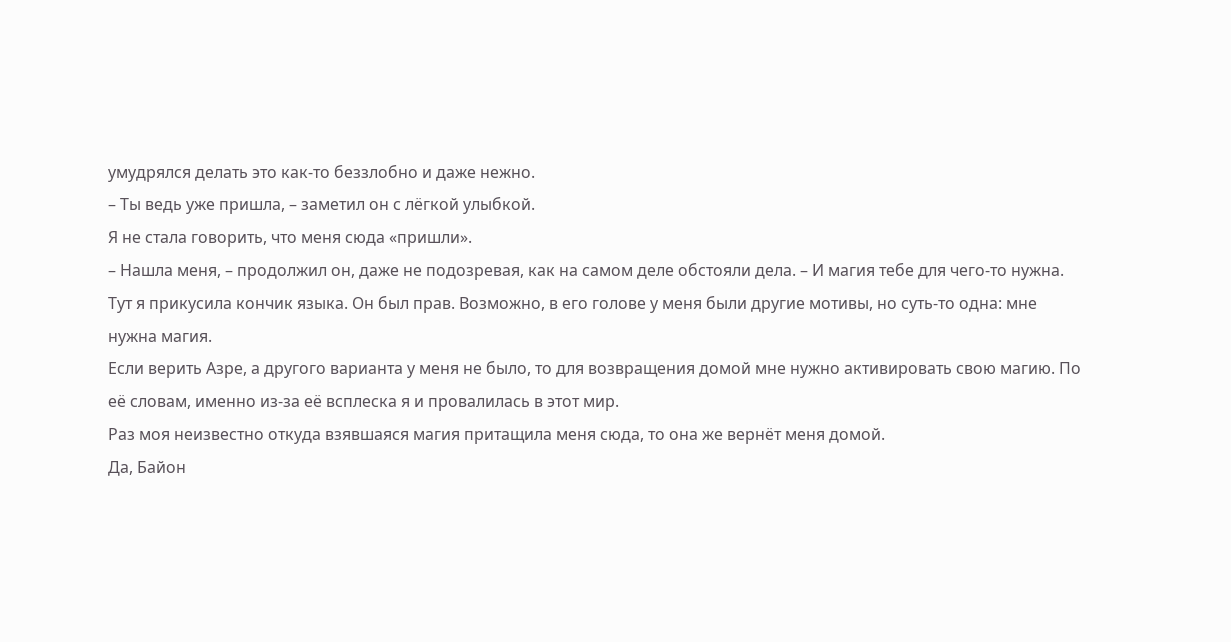умудрялся делать это как-то беззлобно и даже нежно.
– Ты ведь уже пришла, – заметил он с лёгкой улыбкой.
Я не стала говорить, что меня сюда «пришли».
– Нашла меня, – продолжил он, даже не подозревая, как на самом деле обстояли дела. – И магия тебе для чего-то нужна.
Тут я прикусила кончик языка. Он был прав. Возможно, в его голове у меня были другие мотивы, но суть-то одна: мне нужна магия.
Если верить Азре, а другого варианта у меня не было, то для возвращения домой мне нужно активировать свою магию. По её словам, именно из-за её всплеска я и провалилась в этот мир.
Раз моя неизвестно откуда взявшаяся магия притащила меня сюда, то она же вернёт меня домой.
Да, Байон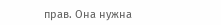прав. Она нужна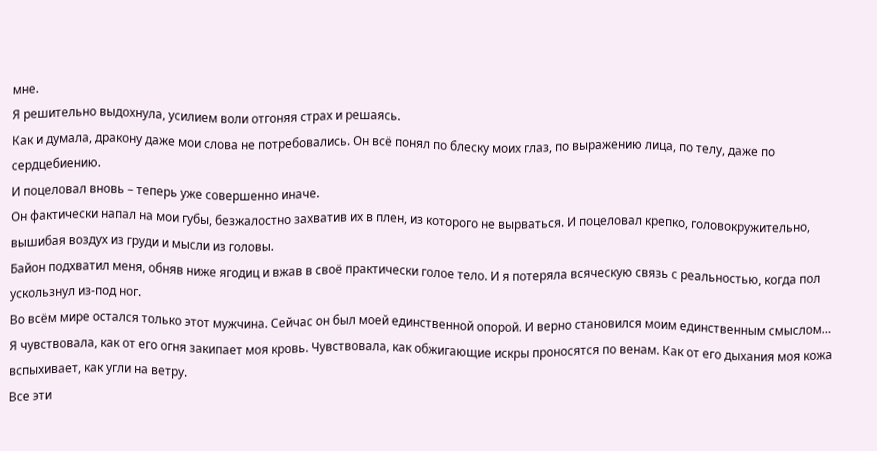мне.
Я решительно выдохнула, усилием воли отгоняя страх и решаясь.
Как и думала, дракону даже мои слова не потребовались. Он всё понял по блеску моих глаз, по выражению лица, по телу, даже по сердцебиению.
И поцеловал вновь – теперь уже совершенно иначе.
Он фактически напал на мои губы, безжалостно захватив их в плен, из которого не вырваться. И поцеловал крепко, головокружительно, вышибая воздух из груди и мысли из головы.
Байон подхватил меня, обняв ниже ягодиц и вжав в своё практически голое тело. И я потеряла всяческую связь с реальностью, когда пол ускользнул из-под ног.
Во всём мире остался только этот мужчина. Сейчас он был моей единственной опорой. И верно становился моим единственным смыслом…
Я чувствовала, как от его огня закипает моя кровь. Чувствовала, как обжигающие искры проносятся по венам. Как от его дыхания моя кожа вспыхивает, как угли на ветру.
Все эти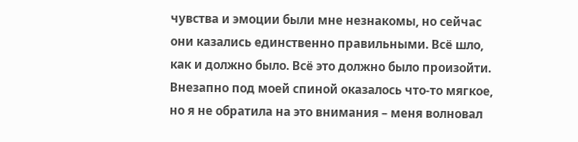чувства и эмоции были мне незнакомы, но сейчас они казались единственно правильными. Всё шло, как и должно было. Всё это должно было произойти.
Внезапно под моей спиной оказалось что-то мягкое, но я не обратила на это внимания – меня волновал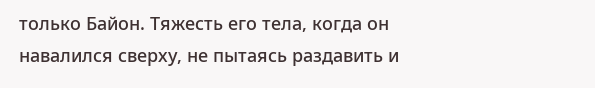только Байон. Тяжесть его тела, когда он навалился сверху, не пытаясь раздавить и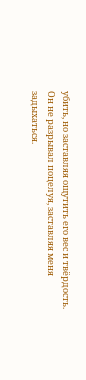убить, но заставляя ощутить его вес и твёрдость.
Он не разрывал поцелуя, заставляя меня задыхаться.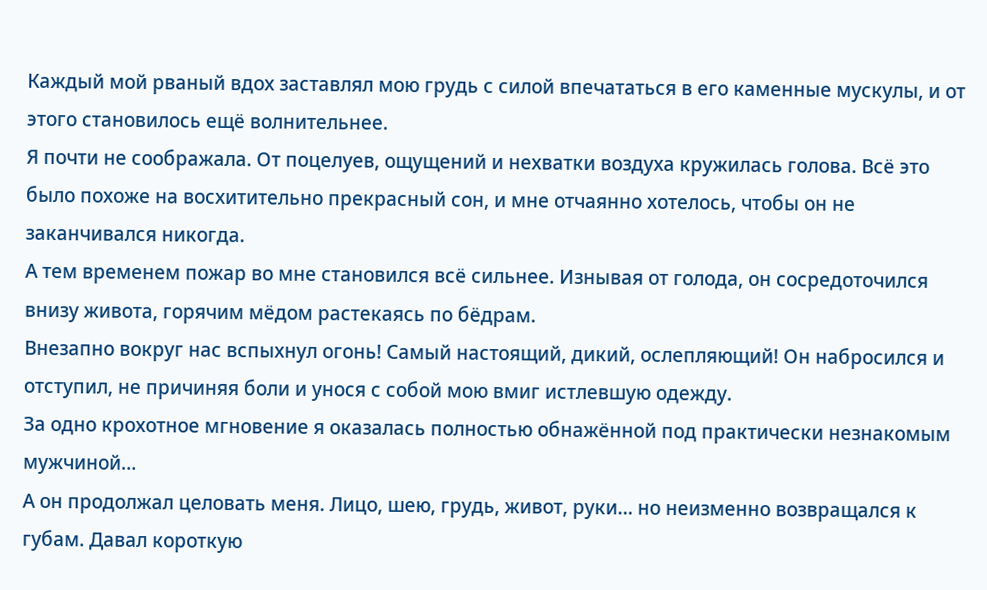Каждый мой рваный вдох заставлял мою грудь с силой впечататься в его каменные мускулы, и от этого становилось ещё волнительнее.
Я почти не соображала. От поцелуев, ощущений и нехватки воздуха кружилась голова. Всё это было похоже на восхитительно прекрасный сон, и мне отчаянно хотелось, чтобы он не заканчивался никогда.
А тем временем пожар во мне становился всё сильнее. Изнывая от голода, он сосредоточился внизу живота, горячим мёдом растекаясь по бёдрам.
Внезапно вокруг нас вспыхнул огонь! Самый настоящий, дикий, ослепляющий! Он набросился и отступил, не причиняя боли и унося с собой мою вмиг истлевшую одежду.
За одно крохотное мгновение я оказалась полностью обнажённой под практически незнакомым мужчиной…
А он продолжал целовать меня. Лицо, шею, грудь, живот, руки… но неизменно возвращался к губам. Давал короткую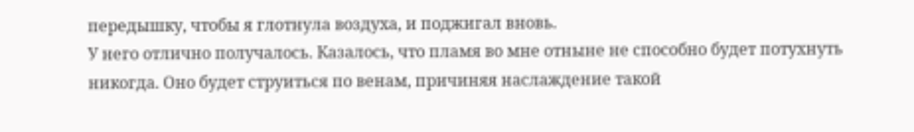передышку, чтобы я глотнула воздуха, и поджигал вновь.
У него отлично получалось. Казалось, что пламя во мне отныне не способно будет потухнуть никогда. Оно будет струиться по венам, причиняя наслаждение такой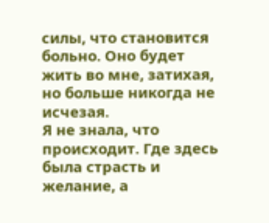силы, что становится больно. Оно будет жить во мне, затихая, но больше никогда не исчезая.
Я не знала, что происходит. Где здесь была страсть и желание, а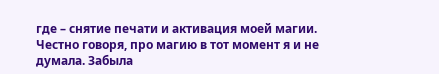где – снятие печати и активация моей магии. Честно говоря, про магию в тот момент я и не думала. Забыла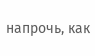напрочь, как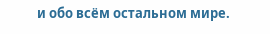и обо всём остальном мире.